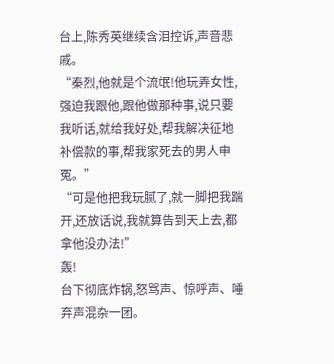台上,陈秀英继续含泪控诉,声音悲戚。
“秦烈,他就是个流氓!他玩弄女性,强迫我跟他,跟他做那种事,说只要我听话,就给我好处,帮我解决征地补偿款的事,帮我家死去的男人申冤。”
“可是他把我玩腻了,就一脚把我踹开,还放话说,我就算告到天上去,都拿他没办法!”
轰!
台下彻底炸锅,怒骂声、惊呼声、唾弃声混杂一团。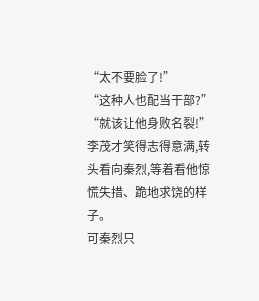“太不要脸了!”
“这种人也配当干部?”
“就该让他身败名裂!”
李茂才笑得志得意满,转头看向秦烈,等着看他惊慌失措、跪地求饶的样子。
可秦烈只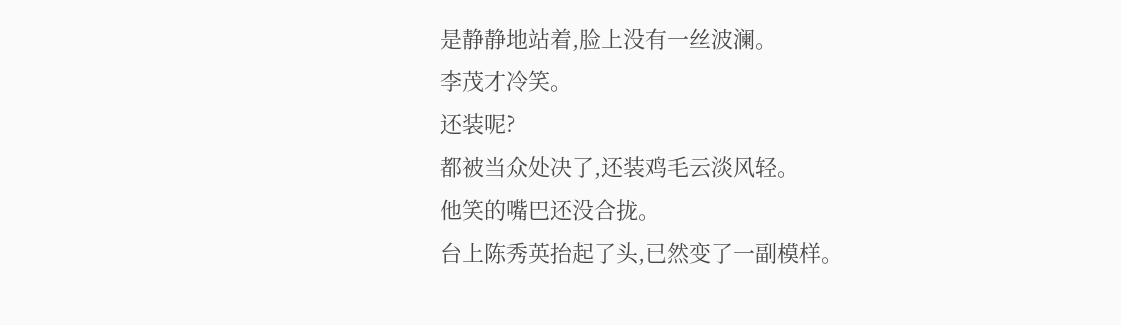是静静地站着,脸上没有一丝波澜。
李茂才冷笑。
还装呢?
都被当众处决了,还装鸡毛云淡风轻。
他笑的嘴巴还没合拢。
台上陈秀英抬起了头,已然变了一副模样。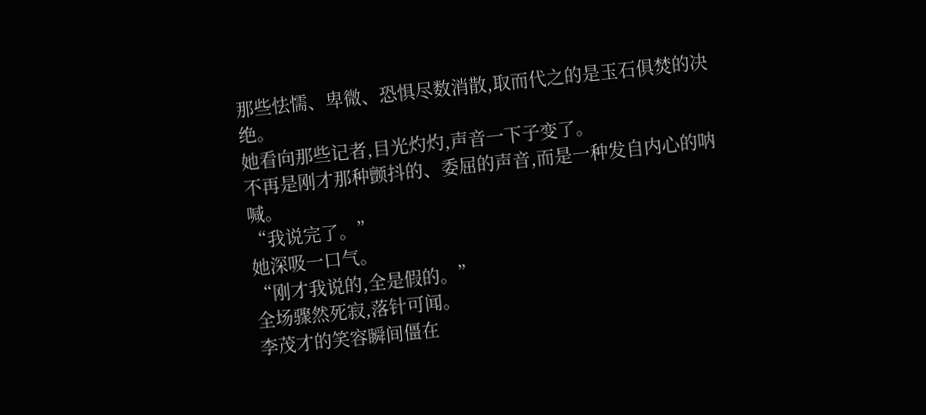那些怯懦、卑微、恐惧尽数消散,取而代之的是玉石俱焚的决绝。
她看向那些记者,目光灼灼,声音一下子变了。
不再是刚才那种颤抖的、委屈的声音,而是一种发自内心的呐喊。
“我说完了。”
她深吸一口气。
“刚才我说的,全是假的。”
全场骤然死寂,落针可闻。
李茂才的笑容瞬间僵在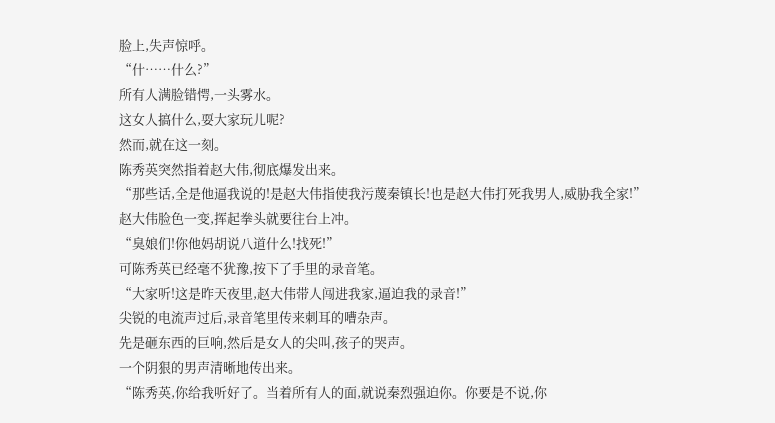脸上,失声惊呼。
“什……什么?”
所有人满脸错愕,一头雾水。
这女人搞什么,耍大家玩儿呢?
然而,就在这一刻。
陈秀英突然指着赵大伟,彻底爆发出来。
“那些话,全是他逼我说的!是赵大伟指使我污蔑秦镇长!也是赵大伟打死我男人,威胁我全家!”
赵大伟脸色一变,挥起拳头就要往台上冲。
“臭娘们!你他妈胡说八道什么!找死!”
可陈秀英已经毫不犹豫,按下了手里的录音笔。
“大家听!这是昨天夜里,赵大伟带人闯进我家,逼迫我的录音!”
尖锐的电流声过后,录音笔里传来刺耳的嘈杂声。
先是砸东西的巨响,然后是女人的尖叫,孩子的哭声。
一个阴狠的男声清晰地传出来。
“陈秀英,你给我听好了。当着所有人的面,就说秦烈强迫你。你要是不说,你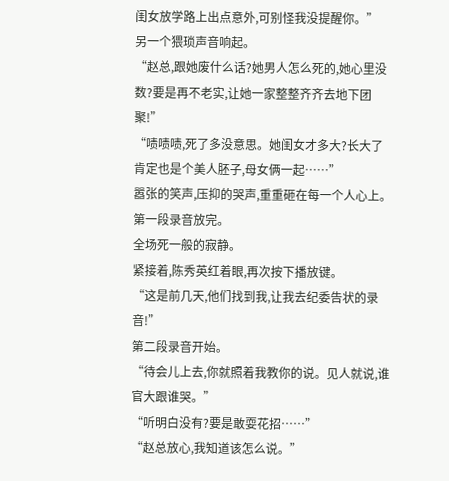闺女放学路上出点意外,可别怪我没提醒你。”
另一个猥琐声音响起。
“赵总,跟她废什么话?她男人怎么死的,她心里没数?要是再不老实,让她一家整整齐齐去地下团聚!”
“啧啧啧,死了多没意思。她闺女才多大?长大了肯定也是个美人胚子,母女俩一起……”
嚣张的笑声,压抑的哭声,重重砸在每一个人心上。
第一段录音放完。
全场死一般的寂静。
紧接着,陈秀英红着眼,再次按下播放键。
“这是前几天,他们找到我,让我去纪委告状的录音!”
第二段录音开始。
“待会儿上去,你就照着我教你的说。见人就说,谁官大跟谁哭。”
“听明白没有?要是敢耍花招……”
“赵总放心,我知道该怎么说。”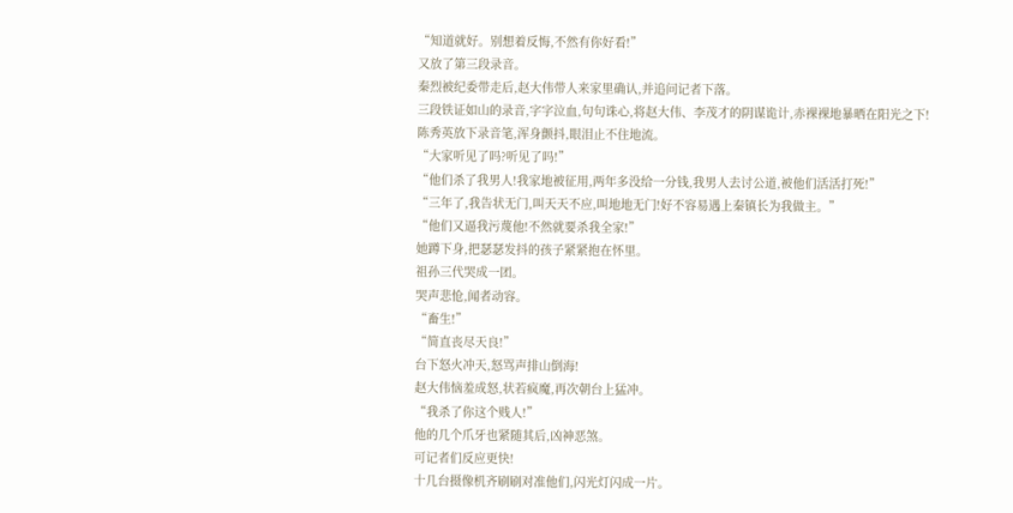“知道就好。别想着反悔,不然有你好看!”
又放了第三段录音。
秦烈被纪委带走后,赵大伟带人来家里确认,并追问记者下落。
三段铁证如山的录音,字字泣血,句句诛心,将赵大伟、李茂才的阴谋诡计,赤裸裸地暴晒在阳光之下!
陈秀英放下录音笔,浑身颤抖,眼泪止不住地流。
“大家听见了吗?听见了吗!”
“他们杀了我男人!我家地被征用,两年多没给一分钱,我男人去讨公道,被他们活活打死!”
“三年了,我告状无门,叫天天不应,叫地地无门!好不容易遇上秦镇长为我做主。”
“他们又逼我污蔑他!不然就要杀我全家!”
她蹲下身,把瑟瑟发抖的孩子紧紧抱在怀里。
祖孙三代哭成一团。
哭声悲怆,闻者动容。
“畜生!”
“简直丧尽天良!”
台下怒火冲天,怒骂声排山倒海!
赵大伟恼羞成怒,状若疯魔,再次朝台上猛冲。
“我杀了你这个贱人!”
他的几个爪牙也紧随其后,凶神恶煞。
可记者们反应更快!
十几台摄像机齐刷刷对准他们,闪光灯闪成一片。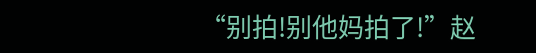“别拍!别他妈拍了!”赵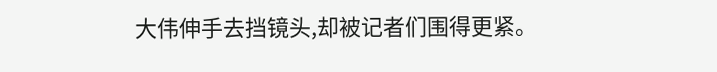大伟伸手去挡镜头,却被记者们围得更紧。